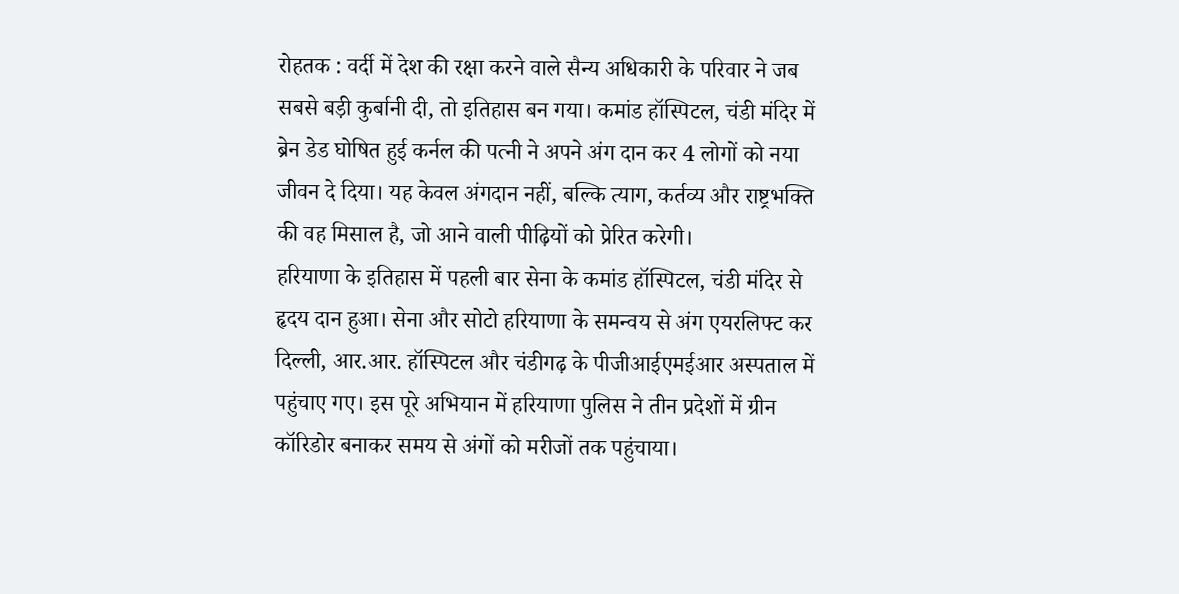रोहतक : वर्दी में देश की रक्षा करने वाले सैन्य अधिकारी के परिवार ने जब सबसे बड़ी कुर्बानी दी, तो इतिहास बन गया। कमांड हॉस्पिटल, चंडी मंदिर में ब्रेन डेड घोषित हुई कर्नल की पत्नी ने अपने अंग दान कर 4 लोगों को नया जीवन दे दिया। यह केवल अंगदान नहीं, बल्कि त्याग, कर्तव्य और राष्ट्रभक्ति की वह मिसाल है, जो आने वाली पीढ़ियों को प्रेरित करेगी।
हरियाणा के इतिहास में पहली बार सेना के कमांड हॉस्पिटल, चंडी मंदिर से हृदय दान हुआ। सेना और सोटो हरियाणा के समन्वय से अंग एयरलिफ्ट कर दिल्ली, आर.आर. हॉस्पिटल और चंडीगढ़ के पीजीआईएमईआर अस्पताल में पहुंचाए गए। इस पूरे अभियान में हरियाणा पुलिस ने तीन प्रदेशों में ग्रीन कॉरिडोर बनाकर समय से अंगों को मरीजों तक पहुंचाया।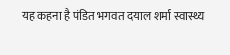यह कहना है पंडित भगवत दयाल शर्मा स्वास्थ्य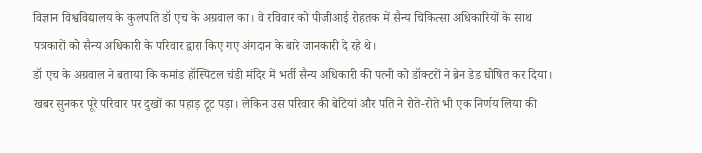विज्ञान विश्वविद्यालय के कुलपति डॉ एच के अग्रवाल का। वे रविवार को पीजीआई रोहतक में सैन्य चिकित्सा अधिकारियों के साथ पत्रकारों को सैन्य अधिकारी के परिवार द्वारा किए गए अंगदान के बारे जानकारी दे रहे थे।
डॉ एच के अग्रवाल ने बताया कि कमांड हॉस्पिटल चंडी मंदिर में भर्ती सैन्य अधिकारी की पत्नी को डॉक्टरों ने ब्रेन डेड घोषित कर दिया। खबर सुनकर पूरे परिवार पर दुखों का पहाड़ टूट पड़ा। लेकिन उस परिवार की बेटियां और पति ने रोते-रोते भी एक निर्णय लिया की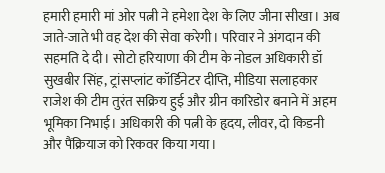हमारी हमारी मां ओर पत्नी ने हमेशा देश के लिए जीना सीखा। अब जाते-जाते भी वह देश की सेवा करेगी। परिवार ने अंगदान की सहमति दे दी। सोटो हरियाणा की टीम के नोडल अधिकारी डॉ सुखबीर सिंह, ट्रांसप्लांट कॉर्डिनेटर दीप्ति, मीडिया सलाहकार राजेश की टीम तुरंत सक्रिय हुई और ग्रीन कारिडोर बनाने में अहम भूमिका निभाई। अधिकारी की पत्नी के हृदय, लीवर, दो किडनी और पैंक्रियाज को रिकवर किया गया।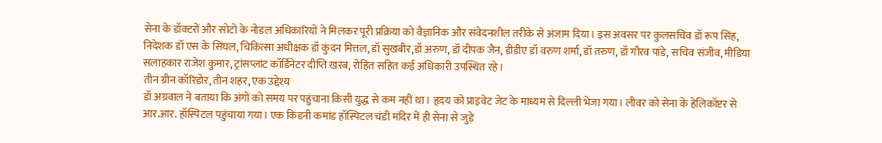सेना के डॉक्टरों और सोटो के नोडल अधिकारियों ने मिलकर पूरी प्रक्रिया को वैज्ञानिक और संवेदनशील तरीके से अंजाम दिया। इस अवसर पर कुलसचिव डॉ रूप सिंह, निदेशक डॉ एस के सिंघल, चिकित्सा अधीक्षक डॉ कुंदन मित्तल, डॉ सुखबीर,डॉ अरुण, डॉ दीपक जैन, डीडीए डॉ वरुण शर्मा, डॉ तरुण, डॉ गौरव पांडे, सचिव संजीव, मीडिया सलाहकार राजेश कुमार, ट्रांसप्लांट कॉर्डिनेटर दीप्ति खरब, रोहित सहित कई अधिकारी उपस्थित रहे।
तीन ग्रीन कॉरिडोर, तीन शहर, एक उद्देश्य
डॉ अग्रवाल ने बताया कि अंगों को समय पर पहुंचाना किसी युद्ध से कम नहीं था। हृदय को प्राइवेट जेट के माध्यम से दिल्ली भेजा गया। लीवर को सेना के हेलिकॉप्टर से आर.आर. हॉस्पिटल पहुंचाया गया। एक किडनी कमांड हॉस्पिटल चंडी मंदिर में ही सेना से जुड़े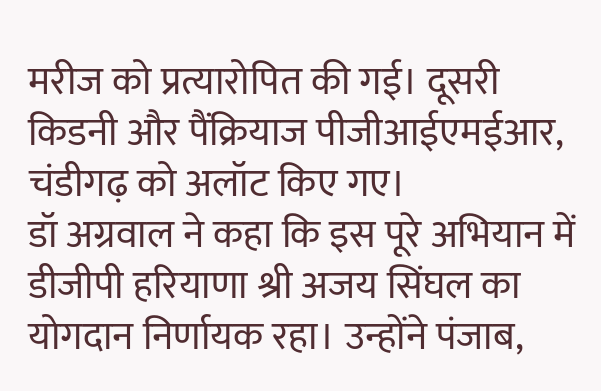मरीज को प्रत्यारोपित की गई। दूसरी किडनी और पैंक्रियाज पीजीआईएमईआर, चंडीगढ़ को अलॉट किए गए।
डॉ अग्रवाल ने कहा कि इस पूरे अभियान में डीजीपी हरियाणा श्री अजय सिंघल का योगदान निर्णायक रहा। उन्होंने पंजाब,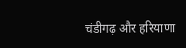चंडीगढ़ और हरियाणा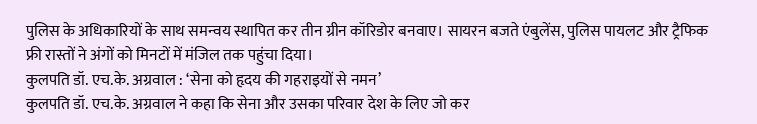पुलिस के अधिकारियों के साथ समन्वय स्थापित कर तीन ग्रीन कॉरिडोर बनवाए। सायरन बजते एंबुलेंस, पुलिस पायलट और ट्रैफिक फ्री रास्तों ने अंगों को मिनटों में मंजिल तक पहुंचा दिया।
कुलपति डॉ. एच.के. अग्रवाल : ‘सेना को हृदय की गहराइयों से नमन’
कुलपति डॉ. एच.के. अग्रवाल ने कहा कि सेना और उसका परिवार देश के लिए जो कर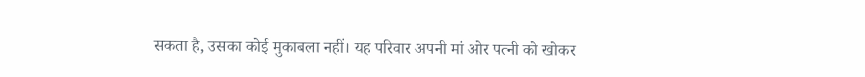सकता है, उसका कोई मुकाबला नहीं। यह परिवार अपनी मां ओर पत्नी को खोकर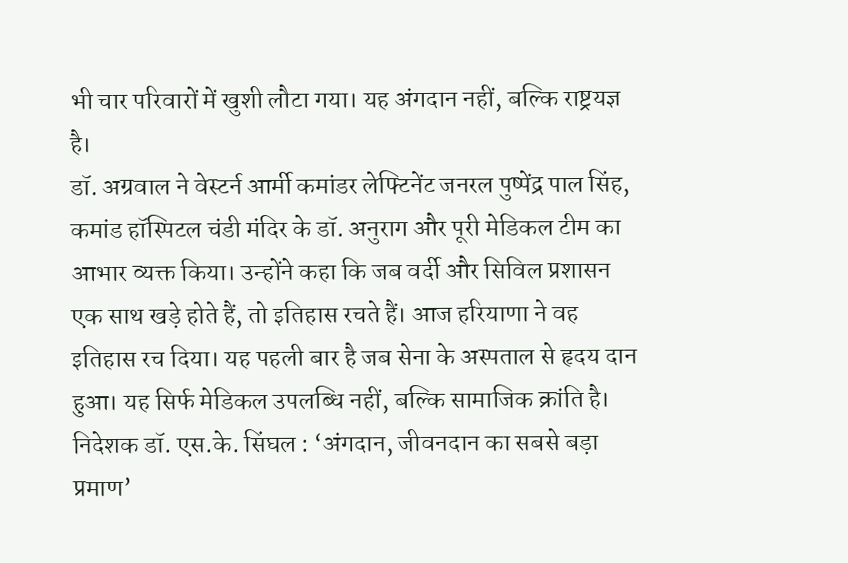भी चार परिवारों में खुशी लौटा गया। यह अंगदान नहीं, बल्कि राष्ट्रयज्ञ है।
डॉ. अग्रवाल ने वेस्टर्न आर्मी कमांडर लेफ्टिनेंट जनरल पुष्पेंद्र पाल सिंह, कमांड हॉस्पिटल चंडी मंदिर के डॉ. अनुराग और पूरी मेडिकल टीम का आभार व्यक्त किया। उन्होंने कहा कि जब वर्दी और सिविल प्रशासन एक साथ खड़े होते हैं, तो इतिहास रचते हैं। आज हरियाणा ने वह इतिहास रच दिया। यह पहली बार है जब सेना के अस्पताल से हृदय दान हुआ। यह सिर्फ मेडिकल उपलब्धि नहीं, बल्कि सामाजिक क्रांति है।
निदेशक डॉ. एस.के. सिंघल : ‘अंगदान, जीवनदान का सबसे बड़ा प्रमाण’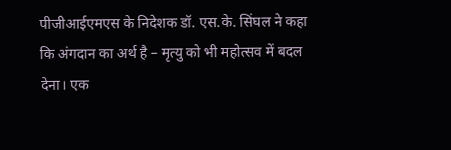पीजीआईएमएस के निदेशक डॉ. एस.के. सिंघल ने कहा कि अंगदान का अर्थ है – मृत्यु को भी महोत्सव में बदल देना। एक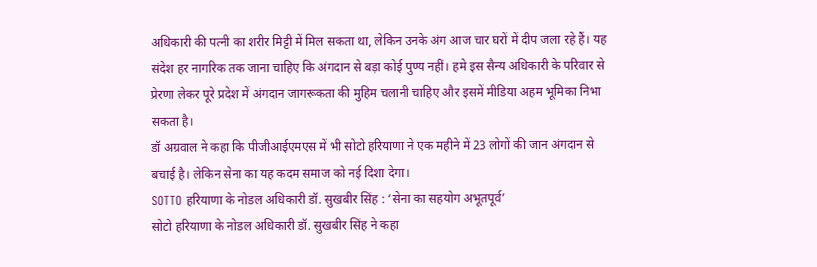अधिकारी की पत्नी का शरीर मिट्टी में मिल सकता था, लेकिन उनके अंग आज चार घरों में दीप जला रहे हैं। यह संदेश हर नागरिक तक जाना चाहिए कि अंगदान से बड़ा कोई पुण्य नहीं। हमे इस सैन्य अधिकारी के परिवार से प्रेरणा लेकर पूरे प्रदेश में अंगदान जागरूकता की मुहिम चलानी चाहिए और इसमें मीडिया अहम भूमिका निभा सकता है।
डॉ अग्रवाल ने कहा कि पीजीआईएमएस में भी सोटो हरियाणा ने एक महीने में 23 लोगों की जान अंगदान से बचाई है। लेकिन सेना का यह कदम समाज को नई दिशा देगा।
SOTTO हरियाणा के नोडल अधिकारी डॉ. सुखबीर सिंह : ‘सेना का सहयोग अभूतपूर्व’
सोटो हरियाणा के नोडल अधिकारी डॉ. सुखबीर सिंह ने कहा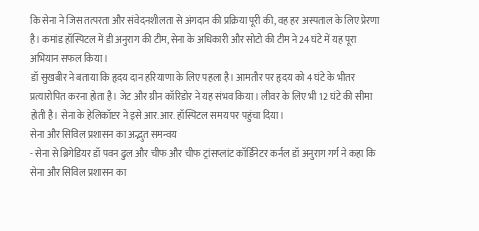कि सेना ने जिस तत्परता और संवेदनशीलता से अंगदान की प्रक्रिया पूरी की, वह हर अस्पताल के लिए प्रेरणा है। कमांड हॉस्पिटल में डी अनुराग की टीम, सेना के अधिकारी और सोटो की टीम ने 24 घंटे में यह पूरा अभियान सफल किया।
डॉ सुखबीर ने बताया कि हृदय दान हरियाणा के लिए पहला है। आमतौर पर हृदय को 4 घंटे के भीतर प्रत्यारोपित करना होता है। जेट और ग्रीन कॉरिडोर ने यह संभव किया। लीवर के लिए भी 12 घंटे की सीमा होती है। सेना के हेलिकॉप्टर ने इसे आर.आर. हॉस्पिटल समय पर पहुंचा दिया।
सेना और सिविल प्रशासन का अद्भुत समन्वय
- सेना से ब्रिगेडियर डॉ पवन ढुल और चीफ और चीफ ट्रांसप्लांट कॉर्डिनेटर कर्नल डॉ अनुराग गर्ग ने कहा कि सेना और सिविल प्रशासन का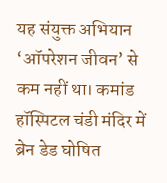यह संयुक्त अभियान ‘ऑपरेशन जीवन’ से कम नहीं था। कमांड हॉस्पिटल चंडी मंदिर में ब्रेन डेड घोषित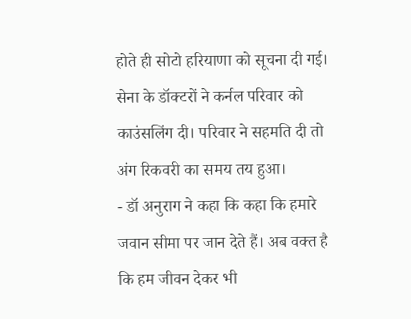होते ही सोटो हरियाणा को सूचना दी गई। सेना के डॉक्टरों ने कर्नल परिवार को काउंसलिंग दी। परिवार ने सहमति दी तो अंग रिकवरी का समय तय हुआ।
- डॉ अनुराग ने कहा कि कहा कि हमारे जवान सीमा पर जान देते हैं। अब वक्त है कि हम जीवन देकर भी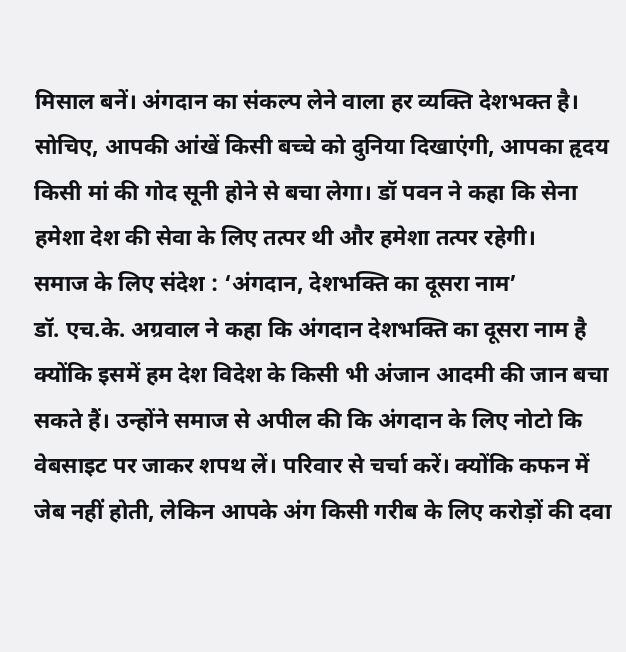मिसाल बनें। अंगदान का संकल्प लेने वाला हर व्यक्ति देशभक्त है। सोचिए, आपकी आंखें किसी बच्चे को दुनिया दिखाएंगी, आपका हृदय किसी मां की गोद सूनी होने से बचा लेगा। डॉ पवन ने कहा कि सेना हमेशा देश की सेवा के लिए तत्पर थी और हमेशा तत्पर रहेगी।
समाज के लिए संदेश : ‘अंगदान, देशभक्ति का दूसरा नाम’
डॉ. एच.के. अग्रवाल ने कहा कि अंगदान देशभक्ति का दूसरा नाम है क्योंकि इसमें हम देश विदेश के किसी भी अंजान आदमी की जान बचा सकते हैं। उन्होंने समाज से अपील की कि अंगदान के लिए नोटो कि वेबसाइट पर जाकर शपथ लें। परिवार से चर्चा करें। क्योंकि कफन में जेब नहीं होती, लेकिन आपके अंग किसी गरीब के लिए करोड़ों की दवा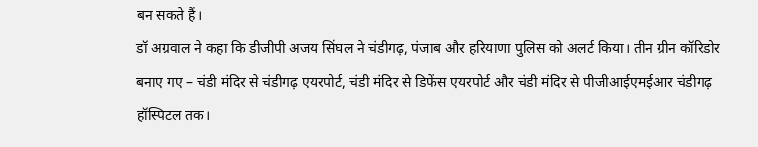बन सकते हैं।
डॉ अग्रवाल ने कहा कि डीजीपी अजय सिंघल ने चंडीगढ़, पंजाब और हरियाणा पुलिस को अलर्ट किया। तीन ग्रीन कॉरिडोर बनाए गए – चंडी मंदिर से चंडीगढ़ एयरपोर्ट, चंडी मंदिर से डिफेंस एयरपोर्ट और चंडी मंदिर से पीजीआईएमईआर चंडीगढ़ हॉस्पिटल तक।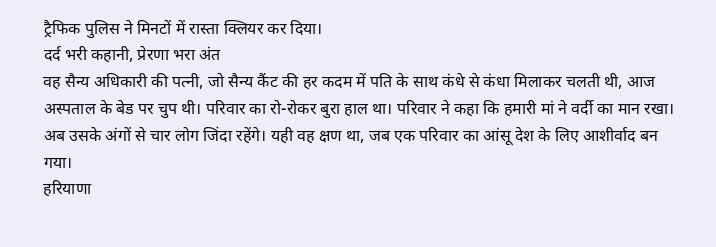ट्रैफिक पुलिस ने मिनटों में रास्ता क्लियर कर दिया।
दर्द भरी कहानी, प्रेरणा भरा अंत
वह सैन्य अधिकारी की पत्नी, जो सैन्य कैंट की हर कदम में पति के साथ कंधे से कंधा मिलाकर चलती थी, आज अस्पताल के बेड पर चुप थी। परिवार का रो-रोकर बुरा हाल था। परिवार ने कहा कि हमारी मां ने वर्दी का मान रखा। अब उसके अंगों से चार लोग जिंदा रहेंगे। यही वह क्षण था, जब एक परिवार का आंसू देश के लिए आशीर्वाद बन गया।
हरियाणा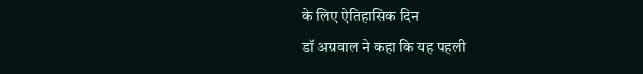के लिए ऐतिहासिक दिन
डॉ अग्रवाल ने कहा कि यह पहली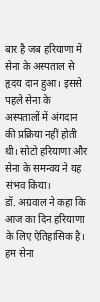बार है जब हरियाणा में सेना के अस्पताल से हृदय दान हुआ। इससे पहले सेना के अस्पतालों में अंगदान की प्रक्रिया नहीं होती थी। सोटो हरियाणा और सेना के समन्वय ने यह संभव किया।
डॉ. अग्रवाल ने कहा कि आज का दिन हरियाणा के लिए ऐतिहासिक है। हम सेना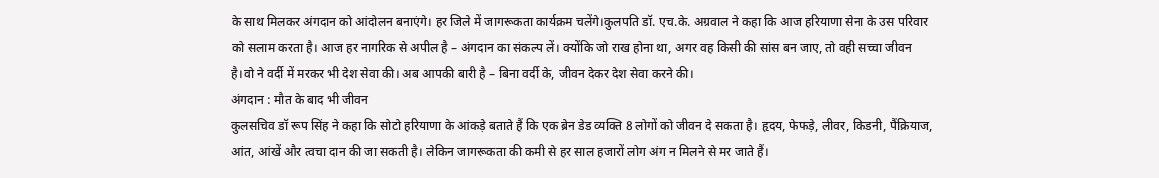के साथ मिलकर अंगदान को आंदोलन बनाएंगे। हर जिले में जागरूकता कार्यक्रम चलेंगे।कुलपति डॉ. एच.के. अग्रवाल ने कहा कि आज हरियाणा सेना के उस परिवार को सलाम करता है। आज हर नागरिक से अपील है – अंगदान का संकल्प लें। क्योंकि जो राख होना था, अगर वह किसी की सांस बन जाए, तो वही सच्चा जीवन है।वो ने वर्दी में मरकर भी देश सेवा की। अब आपकी बारी है – बिना वर्दी के, जीवन देकर देश सेवा करने की।
अंगदान : मौत के बाद भी जीवन
कुलसचिव डॉ रूप सिंह ने कहा कि सोटो हरियाणा के आंकड़े बताते हैं कि एक ब्रेन डेड व्यक्ति 8 लोगों को जीवन दे सकता है। हृदय, फेफड़े, लीवर, किडनी, पैंक्रियाज, आंत, आंखें और त्वचा दान की जा सकती है। लेकिन जागरूकता की कमी से हर साल हजारों लोग अंग न मिलने से मर जाते हैं।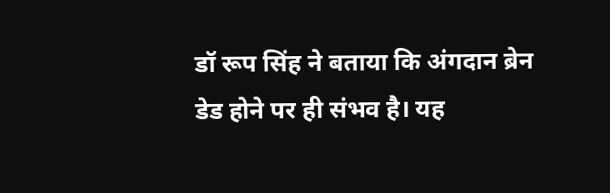डॉ रूप सिंह ने बताया कि अंगदान ब्रेन डेड होने पर ही संभव है। यह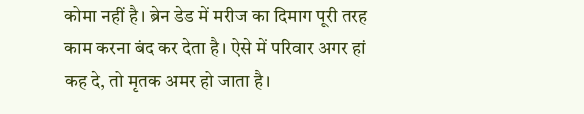कोमा नहीं है। ब्रेन डेड में मरीज का दिमाग पूरी तरह काम करना बंद कर देता है। ऐसे में परिवार अगर हां कह दे, तो मृतक अमर हो जाता है।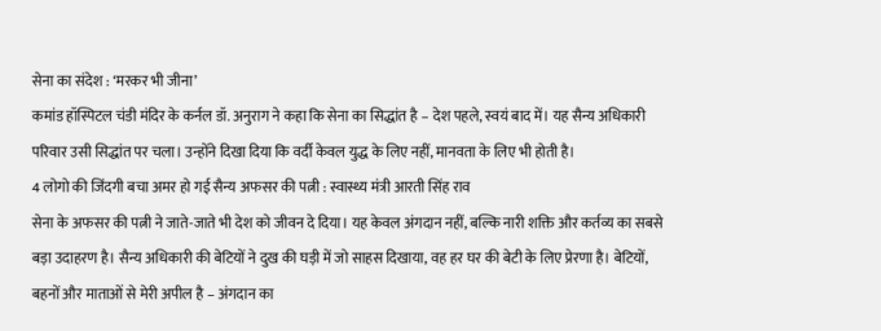सेना का संदेश : ‘मरकर भी जीना’
कमांड हॉस्पिटल चंडी मंदिर के कर्नल डॉ. अनुराग ने कहा कि सेना का सिद्धांत है – देश पहले, स्वयं बाद में। यह सैन्य अधिकारी परिवार उसी सिद्धांत पर चला। उन्होंने दिखा दिया कि वर्दी केवल युद्ध के लिए नहीं, मानवता के लिए भी होती है।
4 लोगो की जिंदगी बचा अमर हो गई सैन्य अफसर की पत्नी : स्वास्थ्य मंत्री आरती सिंह राव
सेना के अफसर की पत्नी ने जाते-जाते भी देश को जीवन दे दिया। यह केवल अंगदान नहीं, बल्कि नारी शक्ति और कर्तव्य का सबसे बड़ा उदाहरण है। सैन्य अधिकारी की बेटियों ने दुख की घड़ी में जो साहस दिखाया, वह हर घर की बेटी के लिए प्रेरणा है। बेटियों, बहनों और माताओं से मेरी अपील है – अंगदान का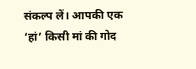संकल्प लें। आपकी एक ‘हां’ किसी मां की गोद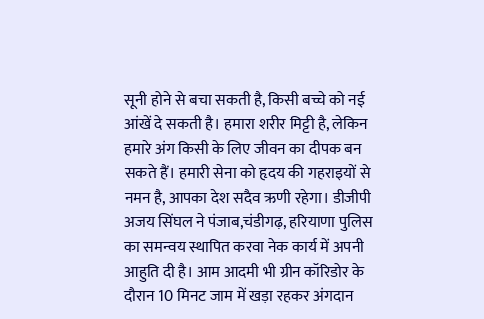सूनी होने से बचा सकती है, किसी बच्चे को नई आंखें दे सकती है। हमारा शरीर मिट्टी है, लेकिन हमारे अंग किसी के लिए जीवन का दीपक बन सकते हैं। हमारी सेना को हृदय की गहराइयों से नमन है, आपका देश सदैव ऋणी रहेगा। डीजीपी अजय सिंघल ने पंजाब,चंडीगढ़, हरियाणा पुलिस का समन्वय स्थापित करवा नेक कार्य में अपनी आहुति दी है। आम आदमी भी ग्रीन कॉरिडोर के दौरान 10 मिनट जाम में खड़ा रहकर अंगदान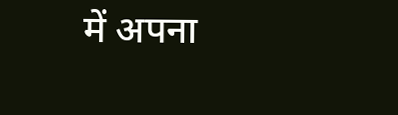में अपना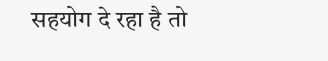सहयोग दे रहा है तो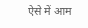ऐसे में आम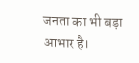जनता का भी बड़ा आभार है।